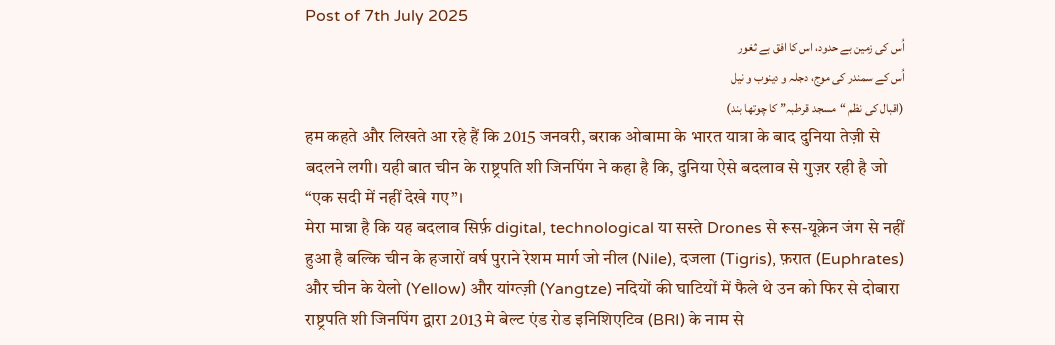Post of 7th July 2025
اُس کی زمین بے حدود، اس کا افق بے ثغور
اُس کے سمندر کی موج، دجلہ و دینوب و نیل
(اقبال کی نظم “مسجد قرطبہ” کا چوتھا بند)
हम कहते और लिखते आ रहे हैं कि 2015 जनवरी, बराक ओबामा के भारत यात्रा के बाद दुनिया तेज़ी से बदलने लगी। यही बात चीन के राष्ट्रपति शी जिनपिंग ने कहा है कि, दुनिया ऐसे बदलाव से गुज़र रही है जो “एक सदी में नहीं देखे गए”।
मेरा मान्ना है कि यह बदलाव सिर्फ़ digital, technological या सस्ते Drones से रूस-यूक्रेन जंग से नहीं हुआ है बल्कि चीन के हजारों वर्ष पुराने रेशम मार्ग जो नील (Nile), दजला (Tigris), फ़रात (Euphrates) और चीन के येलो (Yellow) और यांग्त्ज़ी (Yangtze) नदियों की घाटियों में फैले थे उन को फिर से दोबारा राष्ट्रपति शी जिनपिंग द्वारा 2013 मे बेल्ट एंड रोड इनिशिएटिव (BRI) के नाम से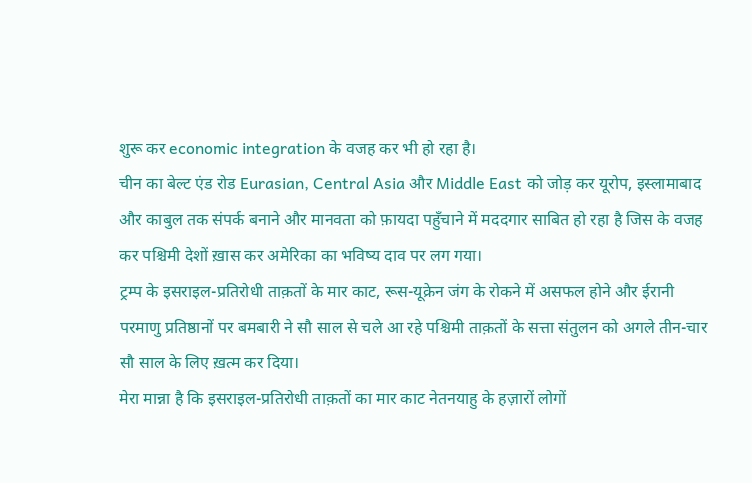शुरू कर economic integration के वजह कर भी हो रहा है।
चीन का बेल्ट एंड रोड Eurasian, Central Asia और Middle East को जोड़ कर यूरोप, इस्लामाबाद और काबुल तक संपर्क बनाने और मानवता को फ़ायदा पहुँचाने में मददगार साबित हो रहा है जिस के वजह कर पश्चिमी देशों ख़ास कर अमेरिका का भविष्य दाव पर लग गया।
ट्रम्प के इसराइल-प्रतिरोधी ताक़तों के मार काट, रूस-यूक्रेन जंग के रोकने में असफल होने और ईरानी परमाणु प्रतिष्ठानों पर बमबारी ने सौ साल से चले आ रहे पश्चिमी ताक़तों के सत्ता संतुलन को अगले तीन-चार सौ साल के लिए ख़त्म कर दिया।
मेरा मान्ना है कि इसराइल-प्रतिरोधी ताक़तों का मार काट नेतनयाहु के हज़ारों लोगों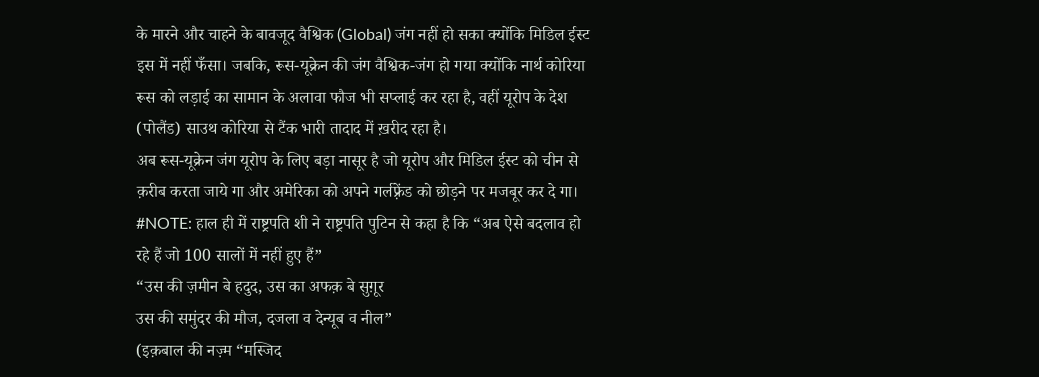के मारने और चाहने के बावजूद वैश्विक (Global) जंग नहीं हो सका क्योंकि मिडिल ईस्ट इस में नहीं फँसा। जबकि, रूस-यूक्रेन की जंग वैश्विक-जंग हो गया क्योंकि नार्थ कोरिया रूस को लड़ाई का सामान के अलावा फौज भी सप्लाई कर रहा है, वहीं यूरोप के देश (पोलैंड) साउथ कोरिया से टैंक भारी तादाद में ख़रीद रहा है।
अब रूस-यूक्रेन जंग यूरोप के लिए बड़ा नासूर है जो यूरोप और मिडिल ईस्ट को चीन से क़रीब करता जाये गा और अमेरिका को अपने गर्लफ़्रेंड को छोड़ने पर मजबूर कर दे गा।
#NOTE: हाल ही में राष्ट्रपति शी ने राष्ट्रपति पुटिन से कहा है कि “अब ऐसे बदलाव हो रहे हैं जो 100 सालों में नहीं हुए हैं”
“उस की ज़मीन बे हदुद, उस का अफक़ बे सुग़ूर
उस की समुंदर की मौज, दजला व देन्यूब व नील”
(इक़बाल की नज़्म “मस्जिद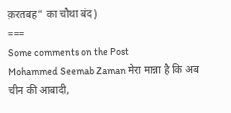क़रतबह” का चौथा बंद)
===
Some comments on the Post
Mohammed Seemab Zaman मेरा मान्ना है कि अब चीन की आबादी,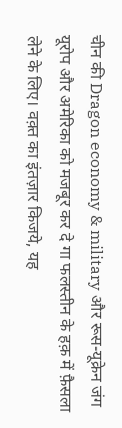चीन की Dragon economy & military और रूस-यूक्रेन जंग यूरोप और अमेरिका को मजबूर कर दे गा फलस्तीन के हक़ में फ़ैसला लेने के लिए। वक़्त का इंतज़ार किजये, यह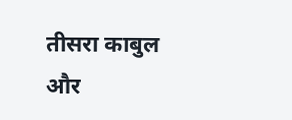तीसरा काबुल और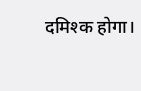दमिश्क होगा।